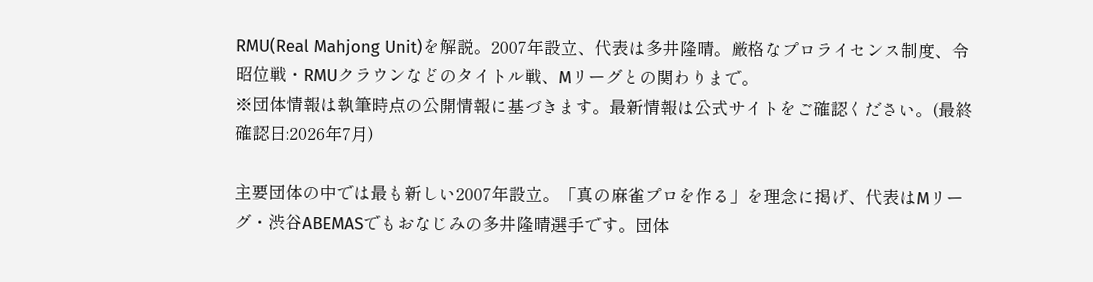RMU(Real Mahjong Unit)を解説。2007年設立、代表は多井隆晴。厳格なプロライセンス制度、令昭位戦・RMUクラウンなどのタイトル戦、Mリーグとの関わりまで。
※団体情報は執筆時点の公開情報に基づきます。最新情報は公式サイトをご確認ください。(最終確認日:2026年7月)

主要団体の中では最も新しい2007年設立。「真の麻雀プロを作る」を理念に掲げ、代表はMリーグ・渋谷ABEMASでもおなじみの多井隆晴選手です。団体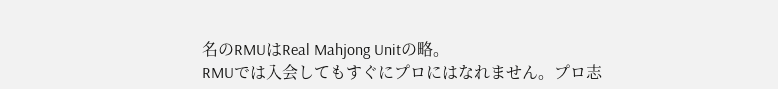名のRMUはReal Mahjong Unitの略。
RMUでは入会してもすぐにプロにはなれません。プロ志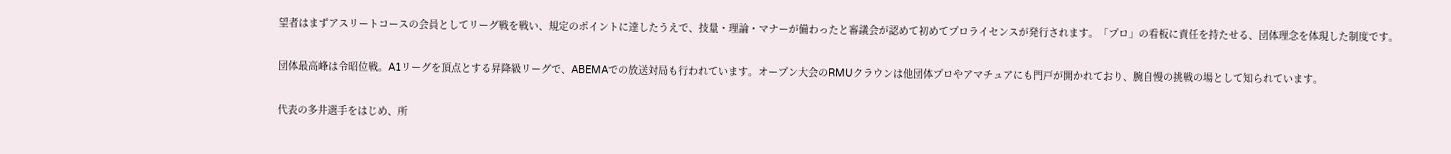望者はまずアスリートコースの会員としてリーグ戦を戦い、規定のポイントに達したうえで、技量・理論・マナーが備わったと審議会が認めて初めてプロライセンスが発行されます。「プロ」の看板に責任を持たせる、団体理念を体現した制度です。

団体最高峰は令昭位戦。A1リーグを頂点とする昇降級リーグで、ABEMAでの放送対局も行われています。オープン大会のRMUクラウンは他団体プロやアマチュアにも門戸が開かれており、腕自慢の挑戦の場として知られています。

代表の多井選手をはじめ、所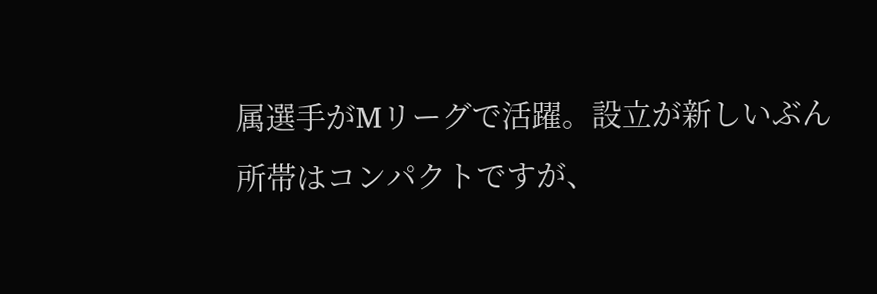属選手がMリーグで活躍。設立が新しいぶん所帯はコンパクトですが、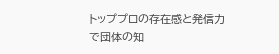トッププロの存在感と発信力で団体の知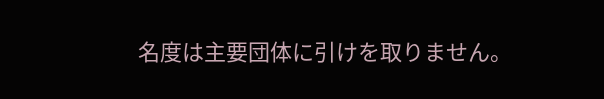名度は主要団体に引けを取りません。